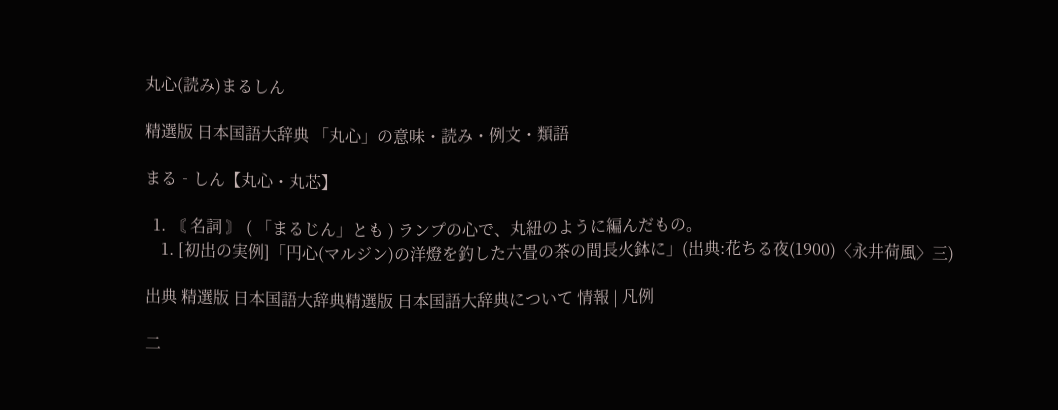丸心(読み)まるしん

精選版 日本国語大辞典 「丸心」の意味・読み・例文・類語

まる‐しん【丸心・丸芯】

  1. 〘 名詞 〙 ( 「まるじん」とも ) ランプの心で、丸紐のように編んだもの。
    1. [初出の実例]「円心(マルジン)の洋燈を釣した六畳の茶の間長火鉢に」(出典:花ちる夜(1900)〈永井荷風〉三)

出典 精選版 日本国語大辞典精選版 日本国語大辞典について 情報 | 凡例

二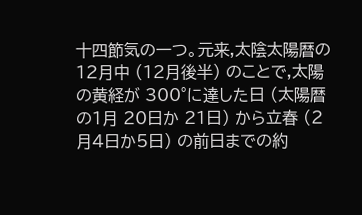十四節気の一つ。元来,太陰太陽暦の 12月中 (12月後半) のことで,太陽の黄経が 300°に達した日 (太陽暦の1月 20日か 21日) から立春 (2月4日か5日) の前日までの約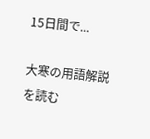15日間で...

大寒の用語解説を読む